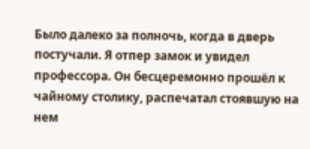Было далеко за полночь, когда в дверь постучали. Я отпер замок и увидел профессора. Он бесцеремонно прошёл к чайному столику, распечатал стоявшую на нем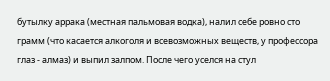бутылку аррака (местная пальмовая водка), налил себе ровно сто грамм (что касается алкоголя и всевозможных веществ, у профессора глаз - алмаз) и выпил залпом. После чего уселся на стул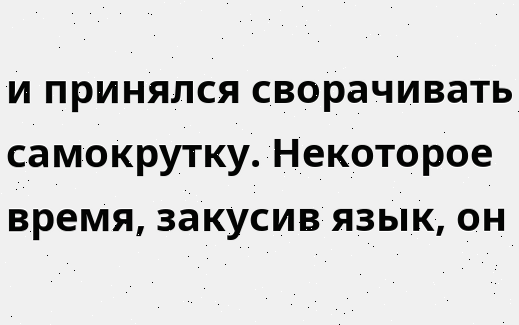и принялся сворачивать самокрутку. Некоторое время, закусив язык, он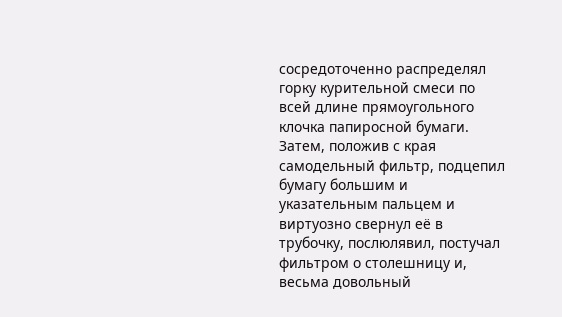сосредоточенно распределял горку курительной смеси по всей длине прямоугольного клочка папиросной бумаги. Затем, положив с края самодельный фильтр, подцепил бумагу большим и указательным пальцем и виртуозно свернул её в трубочку, послюлявил, постучал фильтром о столешницу и, весьма довольный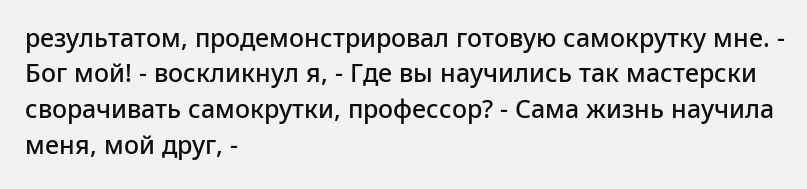результатом, продемонстрировал готовую самокрутку мне. - Бог мой! - воскликнул я, - Где вы научились так мастерски сворачивать самокрутки, профессор? - Сама жизнь научила меня, мой друг, -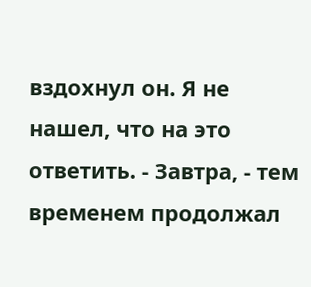вздохнул он. Я не нашел, что на это ответить. - Завтра, - тем временем продолжал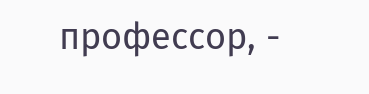профессор, -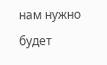нам нужно будет